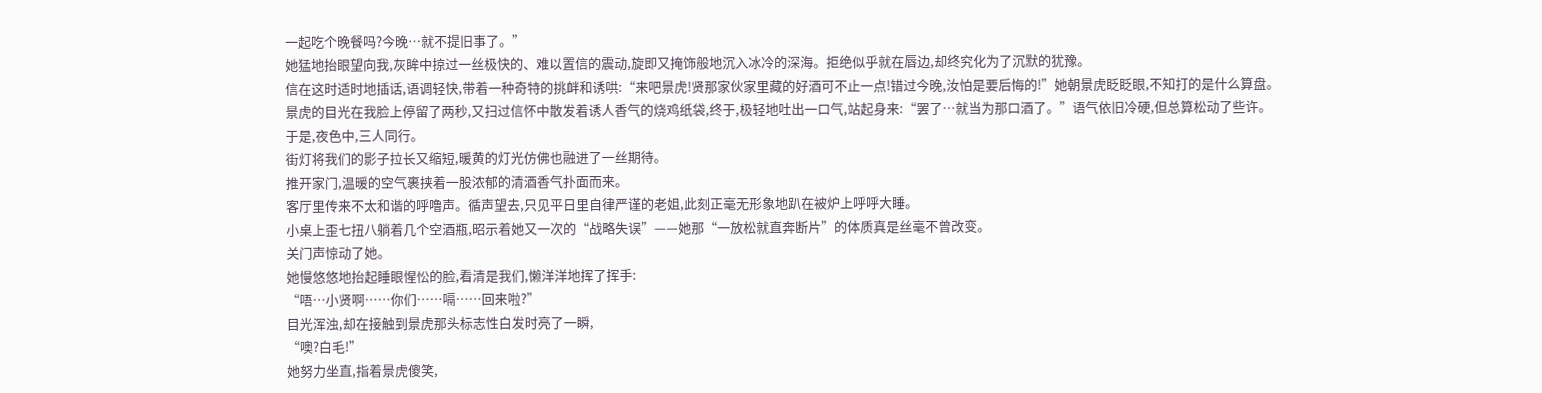一起吃个晚餐吗?今晚…就不提旧事了。”
她猛地抬眼望向我,灰眸中掠过一丝极快的、难以置信的震动,旋即又掩饰般地沉入冰冷的深海。拒绝似乎就在唇边,却终究化为了沉默的犹豫。
信在这时适时地插话,语调轻快,带着一种奇特的挑衅和诱哄:“来吧景虎!贤那家伙家里藏的好酒可不止一点!错过今晚,汝怕是要后悔的!”她朝景虎眨眨眼,不知打的是什么算盘。
景虎的目光在我脸上停留了两秒,又扫过信怀中散发着诱人香气的烧鸡纸袋,终于,极轻地吐出一口气,站起身来:“罢了…就当为那口酒了。”语气依旧冷硬,但总算松动了些许。
于是,夜色中,三人同行。
街灯将我们的影子拉长又缩短,暖黄的灯光仿佛也融进了一丝期待。
推开家门,温暖的空气裹挟着一股浓郁的清酒香气扑面而来。
客厅里传来不太和谐的呼噜声。循声望去,只见平日里自律严谨的老姐,此刻正毫无形象地趴在被炉上呼呼大睡。
小桌上歪七扭八躺着几个空酒瓶,昭示着她又一次的“战略失误”——她那“一放松就直奔断片”的体质真是丝毫不曾改变。
关门声惊动了她。
她慢悠悠地抬起睡眼惺忪的脸,看清是我们,懒洋洋地挥了挥手:
“唔…小贤啊……你们……嗝……回来啦?”
目光浑浊,却在接触到景虎那头标志性白发时亮了一瞬,
“噢?白毛!”
她努力坐直,指着景虎傻笑,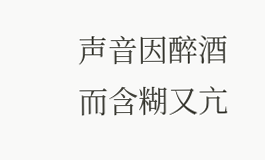声音因醉酒而含糊又亢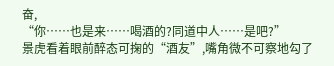奋,
“你……也是来……喝酒的?同道中人……是吧?”
景虎看着眼前醉态可掬的“酒友”,嘴角微不可察地勾了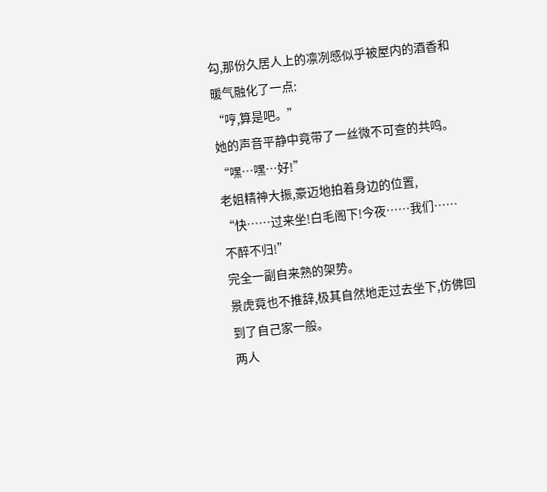勾,那份久居人上的凛冽感似乎被屋内的酒香和暖气融化了一点:
“哼,算是吧。”
她的声音平静中竟带了一丝微不可查的共鸣。
“嘿…嘿…好!”
老姐精神大振,豪迈地拍着身边的位置,
“快……过来坐!白毛阁下!今夜……我们……不醉不归!”
完全一副自来熟的架势。
景虎竟也不推辞,极其自然地走过去坐下,仿佛回到了自己家一般。
两人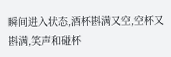瞬间进入状态,酒杯斟满又空,空杯又斟满,笑声和碰杯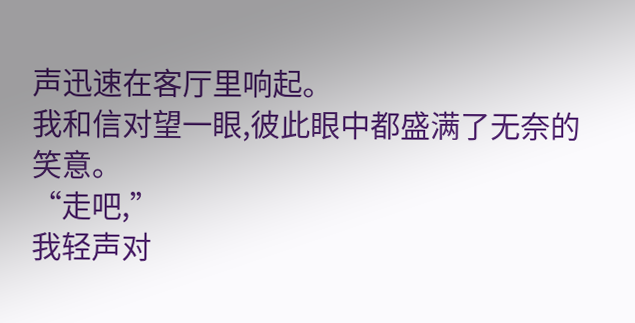声迅速在客厅里响起。
我和信对望一眼,彼此眼中都盛满了无奈的笑意。
“走吧,”
我轻声对